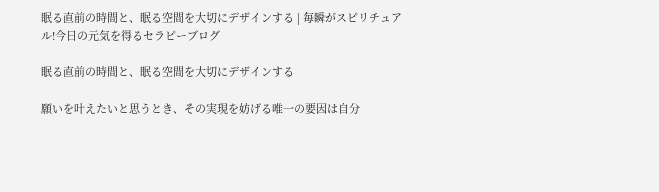眠る直前の時間と、眠る空間を大切にデザインする | 毎瞬がスピリチュアル!今日の元気を得るセラピーブログ

眠る直前の時間と、眠る空間を大切にデザインする

願いを叶えたいと思うとき、その実現を妨げる唯一の要因は自分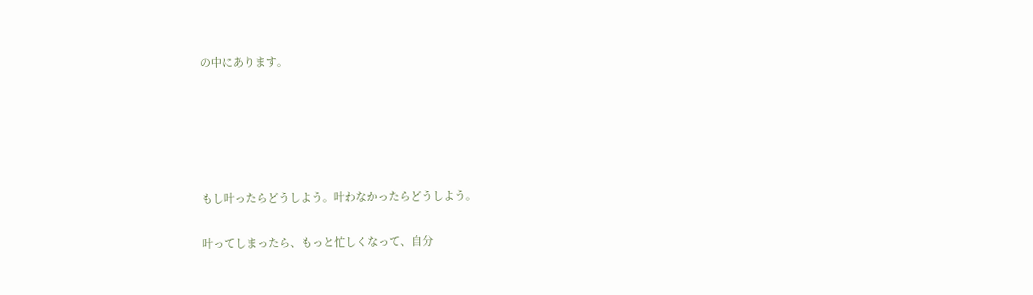の中にあります。





もし叶ったらどうしよう。叶わなかったらどうしよう。

叶ってしまったら、もっと忙しくなって、自分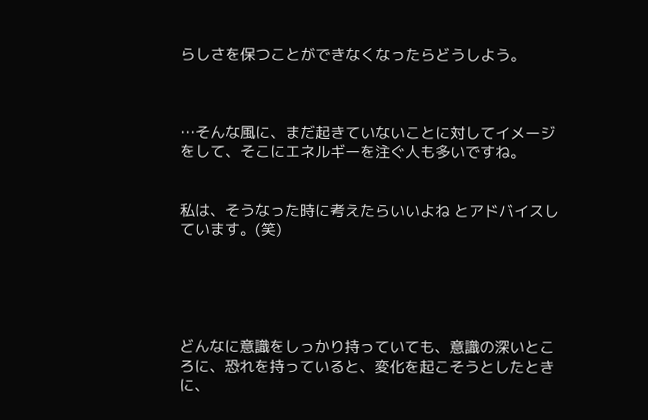らしさを保つことができなくなったらどうしよう。



…そんな風に、まだ起きていないことに対してイメージをして、そこにエネルギーを注ぐ人も多いですね。


私は、そうなった時に考えたらいいよね とアドバイスしています。(笑)





どんなに意識をしっかり持っていても、意識の深いところに、恐れを持っていると、変化を起こそうとしたときに、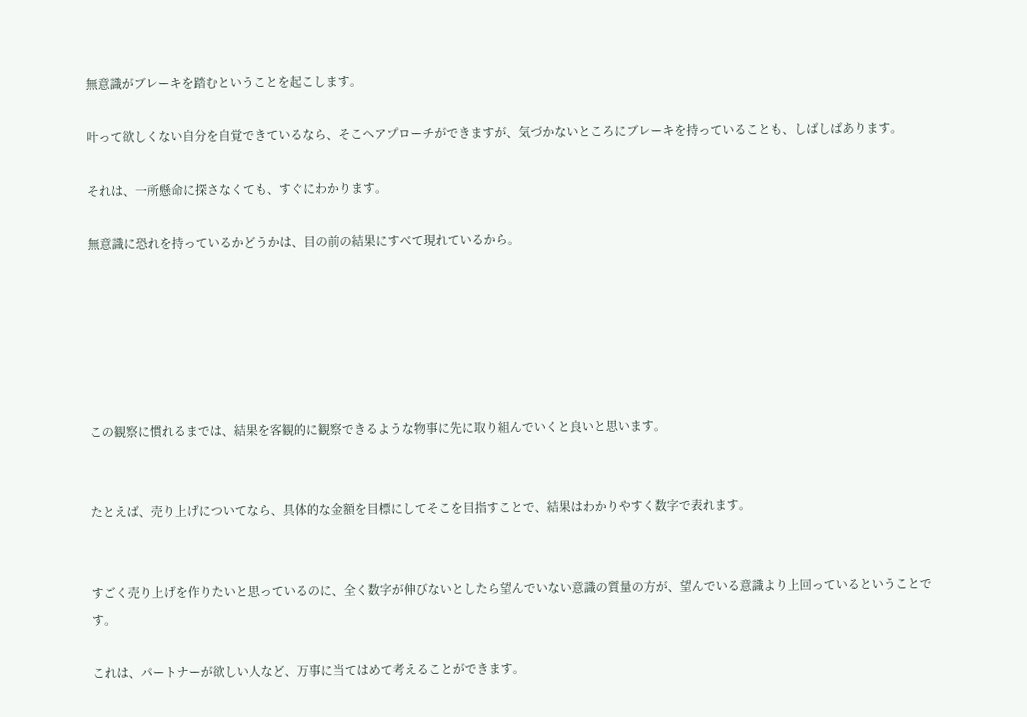無意識がブレーキを踏むということを起こします。

叶って欲しくない自分を自覚できているなら、そこへアプローチができますが、気づかないところにブレーキを持っていることも、しばしばあります。

それは、一所懸命に探さなくても、すぐにわかります。

無意識に恐れを持っているかどうかは、目の前の結果にすべて現れているから。






この観察に慣れるまでは、結果を客観的に観察できるような物事に先に取り組んでいくと良いと思います。


たとえば、売り上げについてなら、具体的な金額を目標にしてそこを目指すことで、結果はわかりやすく数字で表れます。


すごく売り上げを作りたいと思っているのに、全く数字が伸びないとしたら望んでいない意識の質量の方が、望んでいる意識より上回っているということです。

これは、パートナーが欲しい人など、万事に当てはめて考えることができます。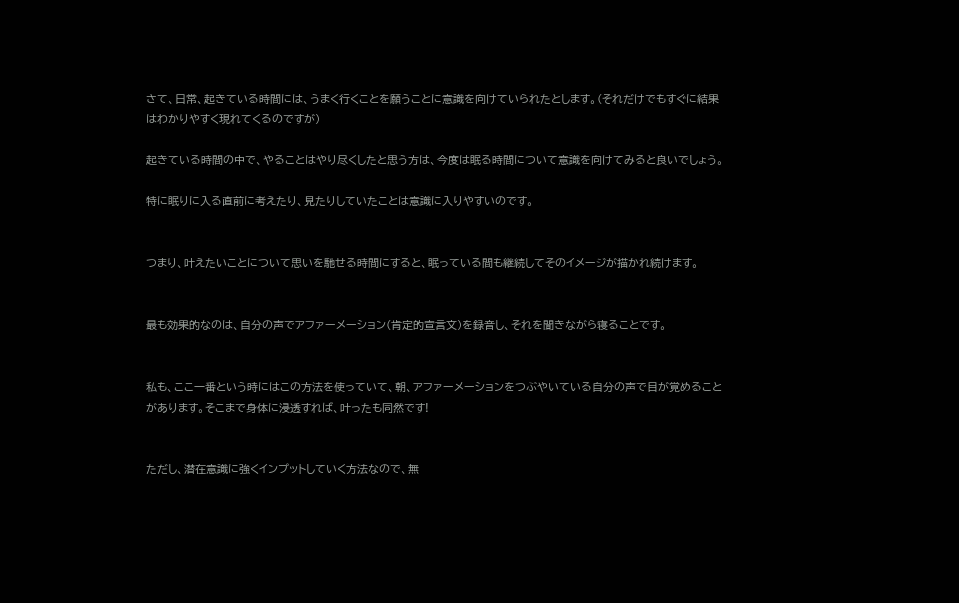さて、日常、起きている時間には、うまく行くことを願うことに意識を向けていられたとします。(それだけでもすぐに結果はわかりやすく現れてくるのですが)

起きている時間の中で、やることはやり尽くしたと思う方は、今度は眠る時間について意識を向けてみると良いでしょう。

特に眠りに入る直前に考えたり、見たりしていたことは意識に入りやすいのです。


つまり、叶えたいことについて思いを馳せる時間にすると、眠っている間も継続してそのイメージが描かれ続けます。


最も効果的なのは、自分の声でアファーメーション(肯定的宣言文)を録音し、それを聞きながら寝ることです。


私も、ここ一番という時にはこの方法を使っていて、朝、アファーメーションをつぶやいている自分の声で目が覚めることがあります。そこまで身体に浸透すれば、叶ったも同然です!


ただし、潜在意識に強くインプットしていく方法なので、無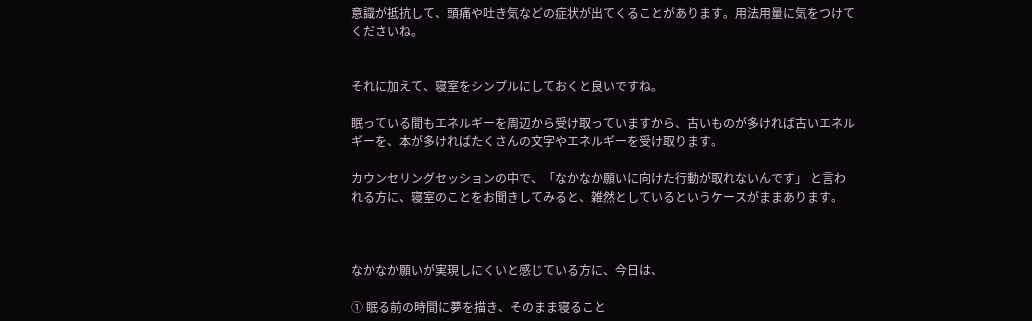意識が抵抗して、頭痛や吐き気などの症状が出てくることがあります。用法用量に気をつけてくださいね。


それに加えて、寝室をシンプルにしておくと良いですね。

眠っている間もエネルギーを周辺から受け取っていますから、古いものが多ければ古いエネルギーを、本が多ければたくさんの文字やエネルギーを受け取ります。

カウンセリングセッションの中で、「なかなか願いに向けた行動が取れないんです」 と言われる方に、寝室のことをお聞きしてみると、雑然としているというケースがままあります。



なかなか願いが実現しにくいと感じている方に、今日は、

① 眠る前の時間に夢を描き、そのまま寝ること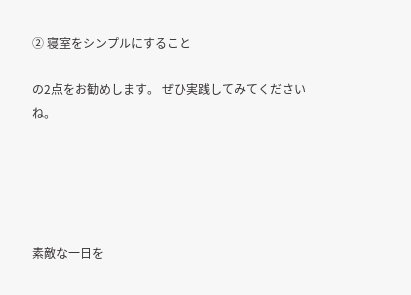② 寝室をシンプルにすること

の2点をお勧めします。 ぜひ実践してみてくださいね。





素敵な一日を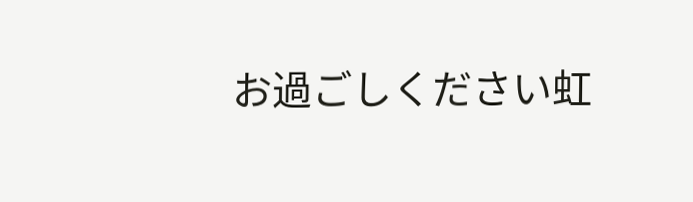お過ごしください虹